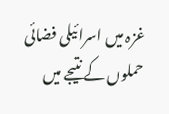غزہ میں اسرائیلی فضائی حملوں کے نتیجے میں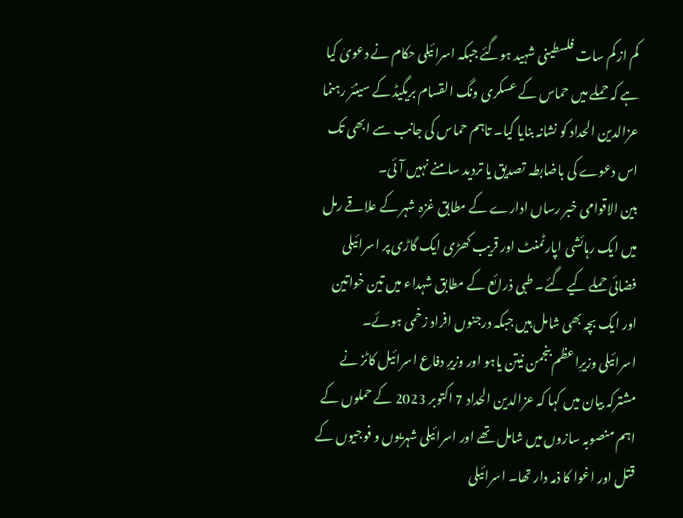کم از کم سات فلسطینی شہید ہوگئے جبکہ اسرائیلی حکام نے دعویٰ کیا ہے کہ حملے میں حماس کے عسکری ونگ القسام بریگیڈ کے سینئر رہنما عزالدین الحداد کو نشانہ بنایا گیا۔ تاہم حماس کی جانب سے ابھی تک اس دعوے کی باضابطہ تصدیق یا تردید سامنے نہیں آئی۔
بین الاقوامی خبر رساں ادارے کے مطابق غزہ شہر کے علاقے رمل میں ایک رہائشی اپارٹمنٹ اور قریب کھڑی ایک گاڑی پر اسرائیلی فضائی حملے کیے گئے۔ طبی ذرائع کے مطابق شہداء میں تین خواتین اور ایک بچہ بھی شامل ہیں جبکہ درجنوں افراد زخمی ہوئے۔
اسرائیلی وزیرِاعظم بنجمن نیتن یاہو اور وزیرِ دفاع اسرائیل کاٹز نے مشترکہ بیان میں کہا کہ عزالدین الحداد 7 اکتوبر 2023 کے حملوں کے اہم منصوبہ سازوں میں شامل تھے اور اسرائیلی شہریوں و فوجیوں کے قتل اور اغوا کا ذمہ دار تھا۔ اسرائیلی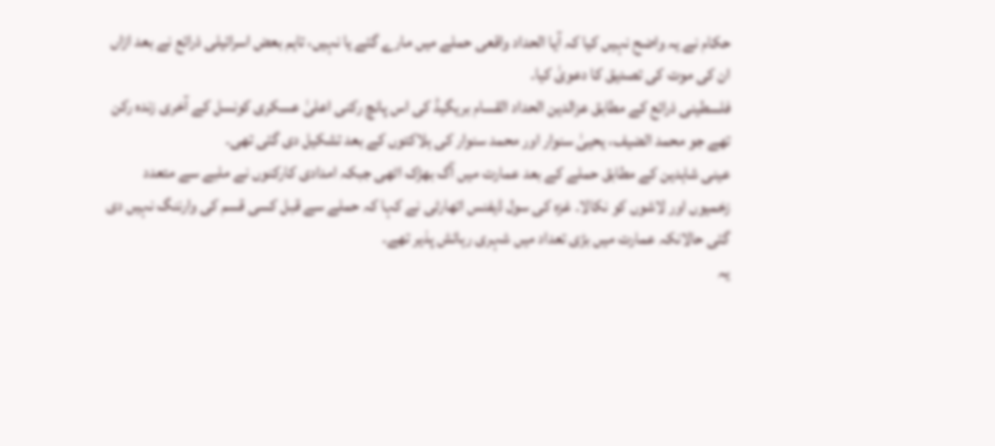حکام نے یہ واضح نہیں کیا کہ آیا الحداد واقعی حملے میں مارے گئے یا نہیں، تاہم بعض اسرائیلی ذرائع نے بعد ازاں ان کی موت کی تصدیق کا دعویٰ کیا۔
فلسطینی ذرائع کے مطابق عزالدین الحداد القسام بریگیڈ کی اس پانچ رکنی اعلیٰ عسکری کونسل کے آخری زندہ رکن تھے جو محمد الضیف، یحییٰ سنوار اور محمد سنوار کی ہلاکتوں کے بعد تشکیل دی گئی تھی۔
عینی شاہدین کے مطابق حملے کے بعد عمارت میں آگ بھڑک اٹھی جبکہ امدادی کارکنوں نے ملبے سے متعدد زخمیوں اور لاشوں کو نکالا۔ غزہ کی سول ڈیفنس اتھارٹی نے کہا کہ حملے سے قبل کسی قسم کی وارننگ نہیں دی گئی حالانکہ عمارت میں بڑی تعداد میں شہری رہائش پذیر تھے۔
یہ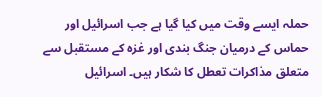حملہ ایسے وقت میں کیا گیا ہے جب اسرائیل اور حماس کے درمیان جنگ بندی اور غزہ کے مستقبل سے متعلق مذاکرات تعطل کا شکار ہیں۔ اسرائیل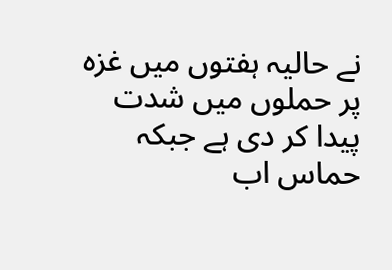نے حالیہ ہفتوں میں غزہ پر حملوں میں شدت پیدا کر دی ہے جبکہ حماس اب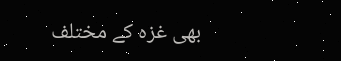بھی غزہ کے مختلف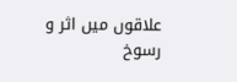علاقوں میں اثر و رسوخ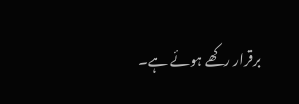برقرار رکھے ہوئے ہے۔